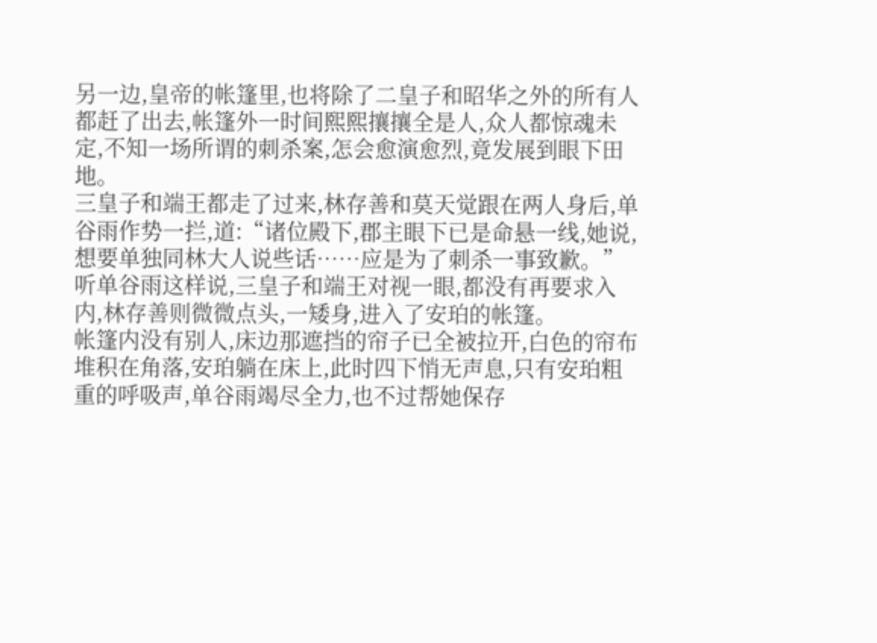另一边,皇帝的帐篷里,也将除了二皇子和昭华之外的所有人都赶了出去,帐篷外一时间熙熙攘攘全是人,众人都惊魂未定,不知一场所谓的刺杀案,怎会愈演愈烈,竟发展到眼下田地。
三皇子和端王都走了过来,林存善和莫天觉跟在两人身后,单谷雨作势一拦,道:“诸位殿下,郡主眼下已是命悬一线,她说,想要单独同林大人说些话……应是为了刺杀一事致歉。”
听单谷雨这样说,三皇子和端王对视一眼,都没有再要求入内,林存善则微微点头,一矮身,进入了安珀的帐篷。
帐篷内没有别人,床边那遮挡的帘子已全被拉开,白色的帘布堆积在角落,安珀躺在床上,此时四下悄无声息,只有安珀粗重的呼吸声,单谷雨竭尽全力,也不过帮她保存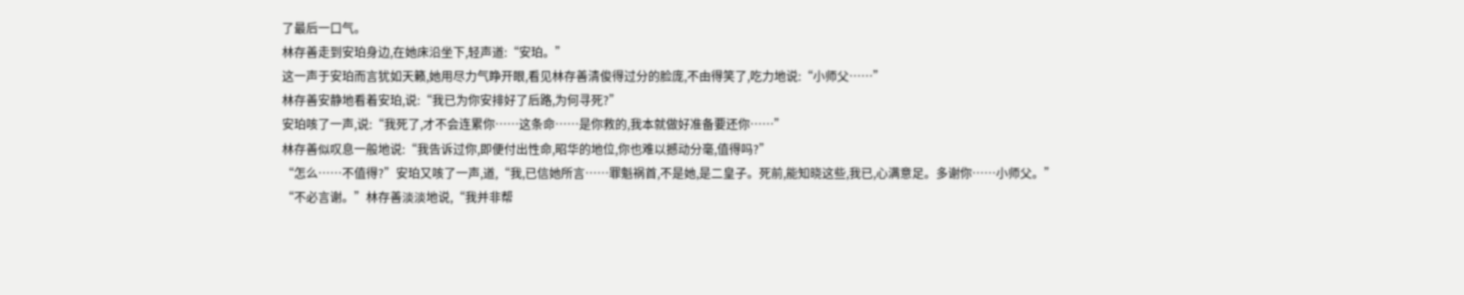了最后一口气。
林存善走到安珀身边,在她床沿坐下,轻声道:“安珀。”
这一声于安珀而言犹如天籁,她用尽力气睁开眼,看见林存善清俊得过分的脸庞,不由得笑了,吃力地说:“小师父……”
林存善安静地看着安珀,说:“我已为你安排好了后路,为何寻死?”
安珀咳了一声,说:“我死了,才不会连累你……这条命……是你救的,我本就做好准备要还你……”
林存善似叹息一般地说:“我告诉过你,即便付出性命,昭华的地位,你也难以撼动分毫,值得吗?”
“怎么……不值得?”安珀又咳了一声,道,“我,已信她所言……罪魁祸首,不是她,是二皇子。死前,能知晓这些,我已,心满意足。多谢你……小师父。”
“不必言谢。”林存善淡淡地说,“我并非帮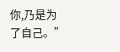你,乃是为了自己。”